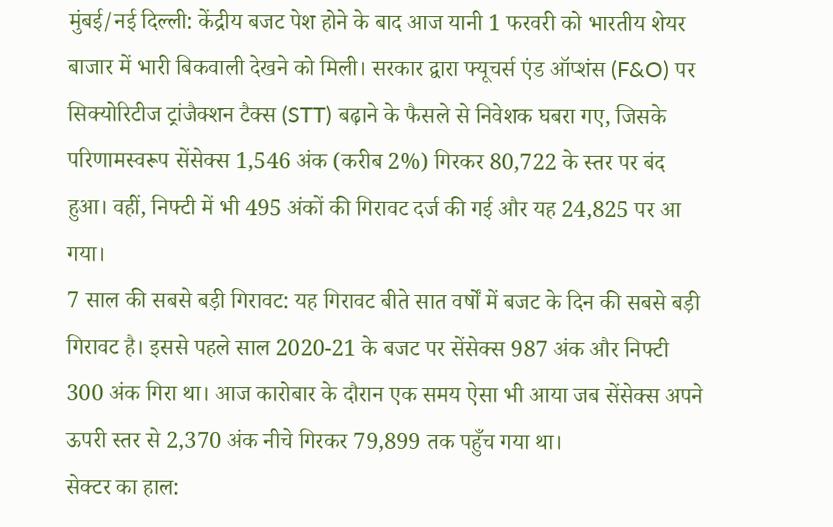मुंबई/नई दिल्ली: केंद्रीय बजट पेश होने के बाद आज यानी 1 फरवरी को भारतीय शेयर बाजार में भारी बिकवाली देखने को मिली। सरकार द्वारा फ्यूचर्स एंड ऑप्शंस (F&O) पर सिक्योरिटीज ट्रांजैक्शन टैक्स (STT) बढ़ाने के फैसले से निवेशक घबरा गए, जिसके परिणामस्वरूप सेंसेक्स 1,546 अंक (करीब 2%) गिरकर 80,722 के स्तर पर बंद हुआ। वहीं, निफ्टी में भी 495 अंकों की गिरावट दर्ज की गई और यह 24,825 पर आ गया।
7 साल की सबसे बड़ी गिरावट: यह गिरावट बीते सात वर्षों में बजट के दिन की सबसे बड़ी गिरावट है। इससे पहले साल 2020-21 के बजट पर सेंसेक्स 987 अंक और निफ्टी 300 अंक गिरा था। आज कारोबार के दौरान एक समय ऐसा भी आया जब सेंसेक्स अपने ऊपरी स्तर से 2,370 अंक नीचे गिरकर 79,899 तक पहुँच गया था।
सेक्टर का हाल: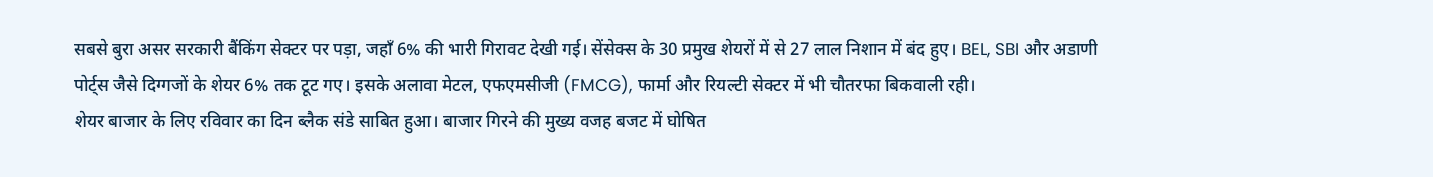सबसे बुरा असर सरकारी बैंकिंग सेक्टर पर पड़ा, जहाँ 6% की भारी गिरावट देखी गई। सेंसेक्स के 30 प्रमुख शेयरों में से 27 लाल निशान में बंद हुए। BEL, SBI और अडाणी पोर्ट्स जैसे दिग्गजों के शेयर 6% तक टूट गए। इसके अलावा मेटल, एफएमसीजी (FMCG), फार्मा और रियल्टी सेक्टर में भी चौतरफा बिकवाली रही।
शेयर बाजार के लिए रविवार का दिन ब्लैक संडे साबित हुआ। बाजार गिरने की मुख्य वजह बजट में घोषित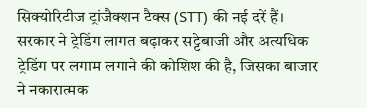सिक्योरिटीज ट्रांजैक्शन टैक्स (STT) की नई दरें हैं। सरकार ने ट्रेडिंग लागत बढ़ाकर सट्टेबाजी और अत्यधिक ट्रेडिंग पर लगाम लगाने की कोशिश की है, जिसका बाजार ने नकारात्मक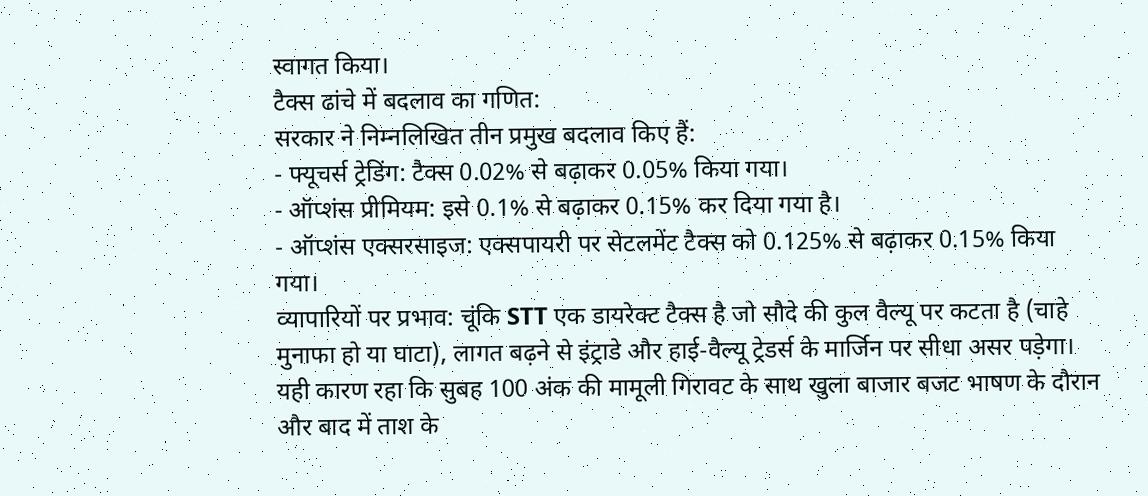स्वागत किया।
टैक्स ढांचे में बदलाव का गणित:
सरकार ने निम्नलिखित तीन प्रमुख बदलाव किए हैं:
- फ्यूचर्स ट्रेडिंग: टैक्स 0.02% से बढ़ाकर 0.05% किया गया।
- ऑप्शंस प्रीमियम: इसे 0.1% से बढ़ाकर 0.15% कर दिया गया है।
- ऑप्शंस एक्सरसाइज: एक्सपायरी पर सेटलमेंट टैक्स को 0.125% से बढ़ाकर 0.15% किया गया।
व्यापारियों पर प्रभाव: चूंकि STT एक डायरेक्ट टैक्स है जो सौदे की कुल वैल्यू पर कटता है (चाहे मुनाफा हो या घाटा), लागत बढ़ने से इंट्राडे और हाई-वैल्यू ट्रेडर्स के मार्जिन पर सीधा असर पड़ेगा। यही कारण रहा कि सुबह 100 अंक की मामूली गिरावट के साथ खुला बाजार बजट भाषण के दौरान और बाद में ताश के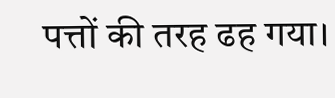पत्तों की तरह ढह गया।